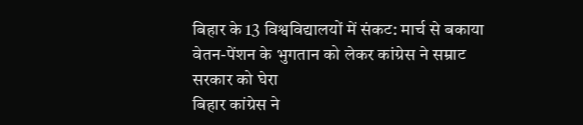बिहार के 13 विश्वविद्यालयों में संकट: मार्च से बकाया वेतन-पेंशन के भुगतान को लेकर कांग्रेस ने सम्राट सरकार को घेरा
बिहार कांग्रेस ने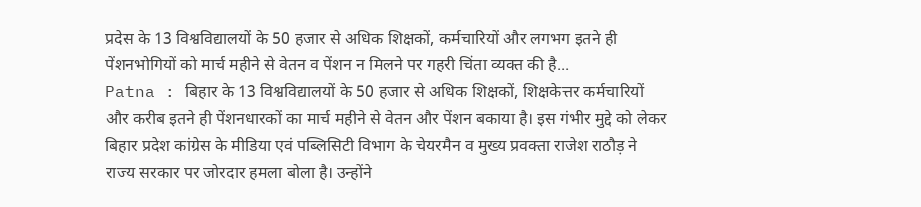प्रदेस के 13 विश्वविद्यालयों के 50 हजार से अधिक शिक्षकों, कर्मचारियों और लगभग इतने ही पेंशनभोगियों को मार्च महीने से वेतन व पेंशन न मिलने पर गहरी चिंता व्यक्त की है...
Patna : बिहार के 13 विश्वविद्यालयों के 50 हजार से अधिक शिक्षकों, शिक्षकेत्तर कर्मचारियों और करीब इतने ही पेंशनधारकों का मार्च महीने से वेतन और पेंशन बकाया है। इस गंभीर मुद्दे को लेकर बिहार प्रदेश कांग्रेस के मीडिया एवं पब्लिसिटी विभाग के चेयरमैन व मुख्य प्रवक्ता राजेश राठौड़ ने राज्य सरकार पर जोरदार हमला बोला है। उन्होंने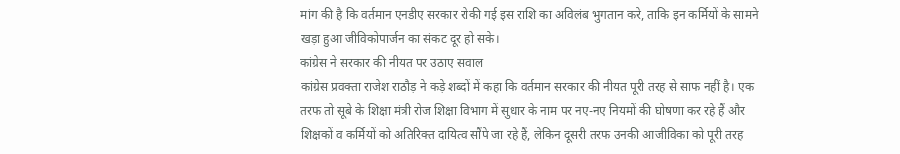मांग की है कि वर्तमान एनडीए सरकार रोकी गई इस राशि का अविलंब भुगतान करे, ताकि इन कर्मियों के सामने खड़ा हुआ जीविकोपार्जन का संकट दूर हो सके।
कांग्रेस ने सरकार की नीयत पर उठाए सवाल
कांग्रेस प्रवक्ता राजेश राठौड़ ने कड़े शब्दों में कहा कि वर्तमान सरकार की नीयत पूरी तरह से साफ नहीं है। एक तरफ तो सूबे के शिक्षा मंत्री रोज शिक्षा विभाग में सुधार के नाम पर नए-नए नियमों की घोषणा कर रहे हैं और शिक्षकों व कर्मियों को अतिरिक्त दायित्व सौंपे जा रहे हैं, लेकिन दूसरी तरफ उनकी आजीविका को पूरी तरह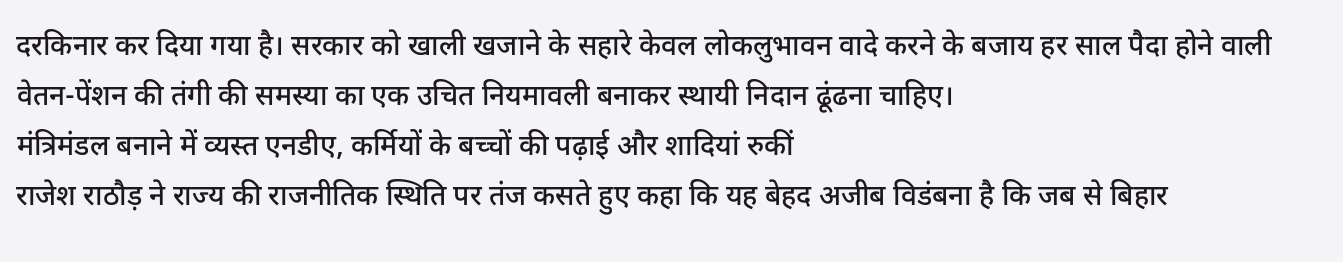दरकिनार कर दिया गया है। सरकार को खाली खजाने के सहारे केवल लोकलुभावन वादे करने के बजाय हर साल पैदा होने वाली वेतन-पेंशन की तंगी की समस्या का एक उचित नियमावली बनाकर स्थायी निदान ढूंढना चाहिए।
मंत्रिमंडल बनाने में व्यस्त एनडीए, कर्मियों के बच्चों की पढ़ाई और शादियां रुकीं
राजेश राठौड़ ने राज्य की राजनीतिक स्थिति पर तंज कसते हुए कहा कि यह बेहद अजीब विडंबना है कि जब से बिहार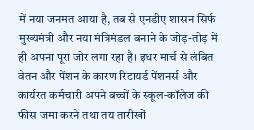में नया जनमत आया है, तब से एनडीए शासन सिर्फ मुख्यमंत्री और नया मंत्रिमंडल बनाने के जोड़-तोड़ में ही अपना पूरा जोर लगा रहा है। इधर मार्च से लंबित वेतन और पेंशन के कारण रिटायर्ड पेंशनर्स और कार्यरत कर्मचारी अपने बच्चों के स्कूल-कॉलेज की फीस जमा करने तथा तय तारीखों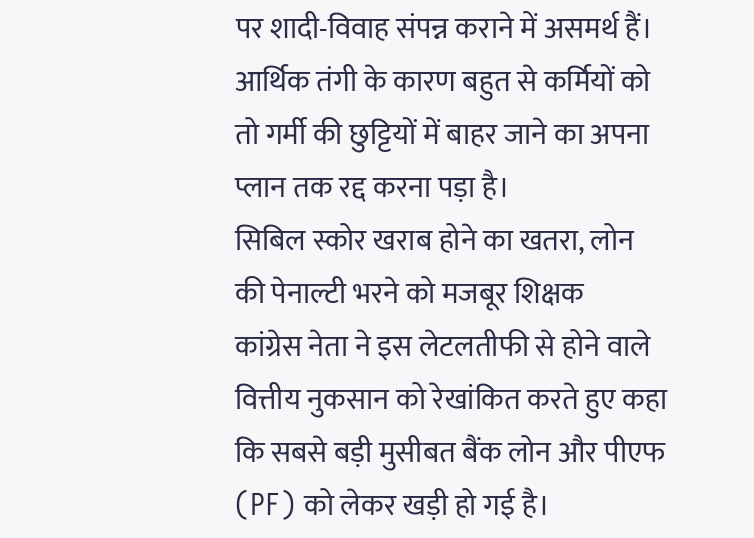पर शादी-विवाह संपन्न कराने में असमर्थ हैं। आर्थिक तंगी के कारण बहुत से कर्मियों को तो गर्मी की छुट्टियों में बाहर जाने का अपना प्लान तक रद्द करना पड़ा है।
सिबिल स्कोर खराब होने का खतरा, लोन की पेनाल्टी भरने को मजबूर शिक्षक
कांग्रेस नेता ने इस लेटलतीफी से होने वाले वित्तीय नुकसान को रेखांकित करते हुए कहा कि सबसे बड़ी मुसीबत बैंक लोन और पीएफ (PF) को लेकर खड़ी हो गई है।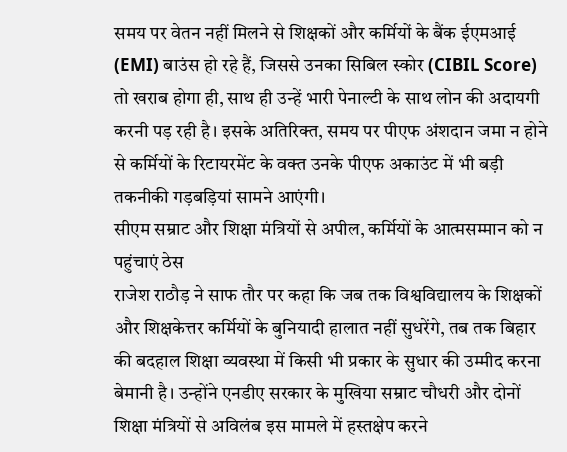समय पर वेतन नहीं मिलने से शिक्षकों और कर्मियों के बैंक ईएमआई (EMI) बाउंस हो रहे हैं, जिससे उनका सिबिल स्कोर (CIBIL Score) तो खराब होगा ही, साथ ही उन्हें भारी पेनाल्टी के साथ लोन की अदायगी करनी पड़ रही है। इसके अतिरिक्त, समय पर पीएफ अंशदान जमा न होने से कर्मियों के रिटायरमेंट के वक्त उनके पीएफ अकाउंट में भी बड़ी तकनीकी गड़बड़ियां सामने आएंगी।
सीएम सम्राट और शिक्षा मंत्रियों से अपील, कर्मियों के आत्मसम्मान को न पहुंचाएं ठेस
राजेश राठौड़ ने साफ तौर पर कहा कि जब तक विश्वविद्यालय के शिक्षकों और शिक्षकेत्तर कर्मियों के बुनियादी हालात नहीं सुधरेंगे, तब तक बिहार की बदहाल शिक्षा व्यवस्था में किसी भी प्रकार के सुधार की उम्मीद करना बेमानी है। उन्होंने एनडीए सरकार के मुखिया सम्राट चौधरी और दोनों शिक्षा मंत्रियों से अविलंब इस मामले में हस्तक्षेप करने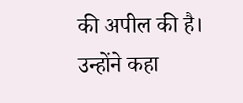की अपील की है। उन्होंने कहा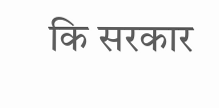कि सरकार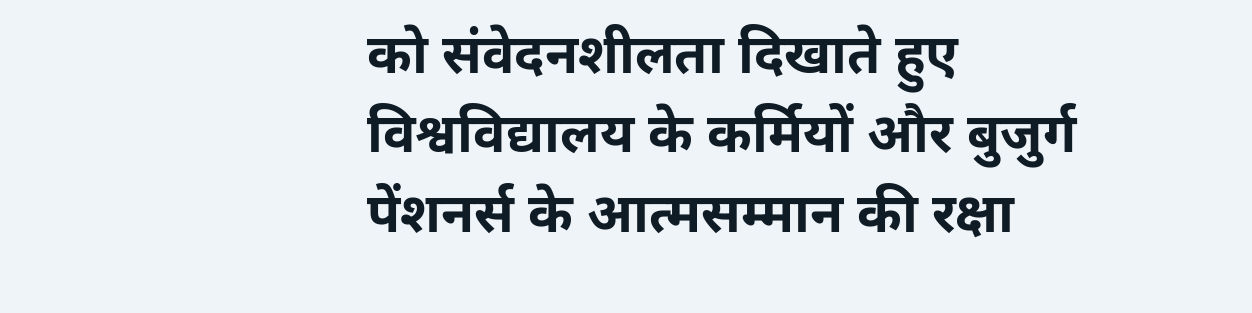को संवेदनशीलता दिखाते हुए विश्वविद्यालय के कर्मियों और बुजुर्ग पेंशनर्स के आत्मसम्मान की रक्षा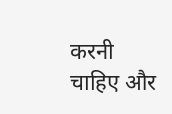करनी चाहिए और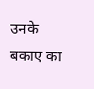उनके बकाए का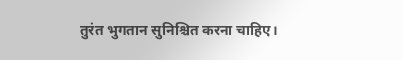तुरंत भुगतान सुनिश्चित करना चाहिए।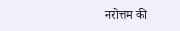नरोत्तम की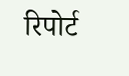रिपोर्ट